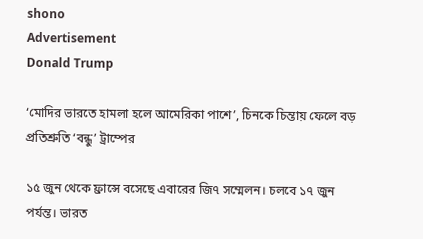shono
Advertisement
Donald Trump

‘মোদির ভারতে হামলা হলে আমেরিকা পাশে’, চিনকে চিন্তায় ফেলে বড় প্রতিশ্রুতি ‘বন্ধু’ ট্রাম্পের

১৫ জুন থেকে ফ্রান্সে বসেছে এবারের জি৭ সম্মেলন। চলবে ১৭ জুন পর্যন্ত। ভারত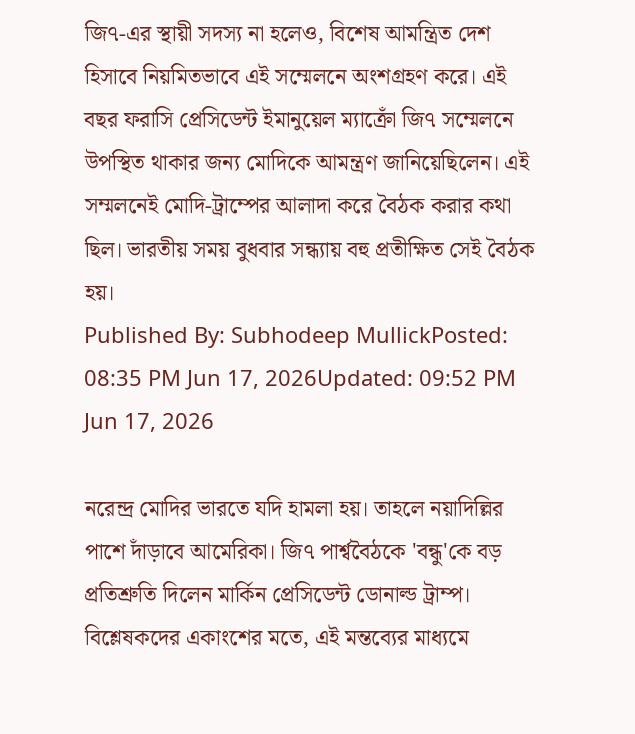জি৭-এর স্থায়ী সদস্য না হলেও, বিশেষ আমন্ত্রিত দেশ হিসাবে নিয়মিতভাবে এই সম্মেলনে অংশগ্রহণ করে। এই বছর ফরাসি প্রেসিডেন্ট ইমানুয়েল ম্যাক্রোঁ জি৭ সম্মেলনে উপস্থিত থাকার জন্য মোদিকে আমন্ত্রণ জানিয়েছিলেন। এই সম্মলনেই মোদি-ট্রাম্পের আলাদা করে বৈঠক করার কথা ছিল। ভারতীয় সময় বুধবার সন্ধ্যায় বহু প্রতীক্ষিত সেই বৈঠক হয়।
Published By: Subhodeep MullickPosted: 08:35 PM Jun 17, 2026Updated: 09:52 PM Jun 17, 2026

নরেন্দ্র মোদির ভারতে যদি হামলা হয়। তাহলে নয়াদিল্লির পাশে দাঁড়াবে আমেরিকা। জি৭ পার্শ্ববৈঠকে 'বন্ধু'কে বড় প্রতিশ্রুতি দিলেন মার্কিন প্রেসিডেন্ট ডোনাল্ড ট্রাম্প। বিশ্লেষকদের একাংশের মতে, এই মন্তব্যের মাধ্যমে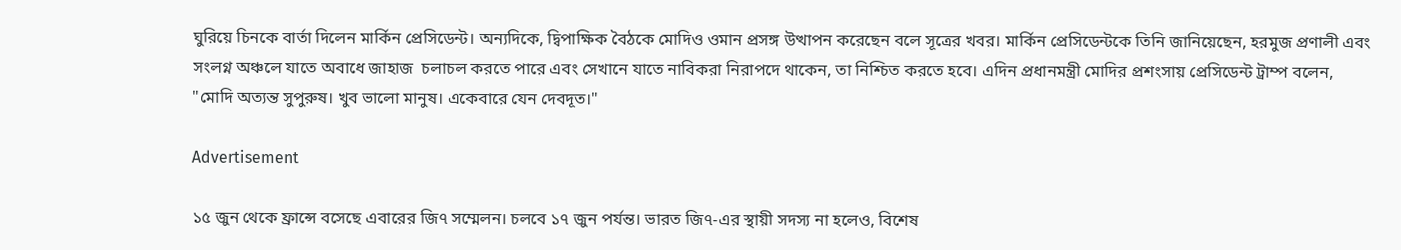ঘুরিয়ে চিনকে বার্তা দিলেন মার্কিন প্রেসিডেন্ট। অন্যদিকে, দ্বিপাক্ষিক বৈঠকে মোদিও ওমান প্রসঙ্গ উত্থাপন করেছেন বলে সূত্রের খবর। মার্কিন প্রেসিডেন্টকে তিনি জানিয়েছেন, হরমুজ প্রণালী এবং সংলগ্ন অঞ্চলে যাতে অবাধে জাহাজ  চলাচল করতে পারে এবং সেখানে যাতে নাবিকরা নিরাপদে থাকেন, তা নিশ্চিত করতে হবে। এদিন প্রধানমন্ত্রী মোদির প্রশংসায় প্রেসিডেন্ট ট্রাম্প বলেন, "মোদি অত্যন্ত সুপুরুষ। খুব ভালো মানুষ। একেবারে যেন দেবদূত।"

Advertisement

১৫ জুন থেকে ফ্রান্সে বসেছে এবারের জি৭ সম্মেলন। চলবে ১৭ জুন পর্যন্ত। ভারত জি৭-এর স্থায়ী সদস্য না হলেও, বিশেষ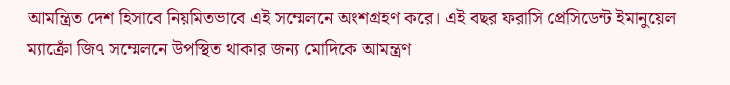আমন্ত্রিত দেশ হিসাবে নিয়মিতভাবে এই সম্মেলনে অংশগ্রহণ করে। এই বছর ফরাসি প্রেসিডেন্ট ইমানুয়েল ম্যাক্রোঁ জি৭ সম্মেলনে উপস্থিত থাকার জন্য মোদিকে আমন্ত্রণ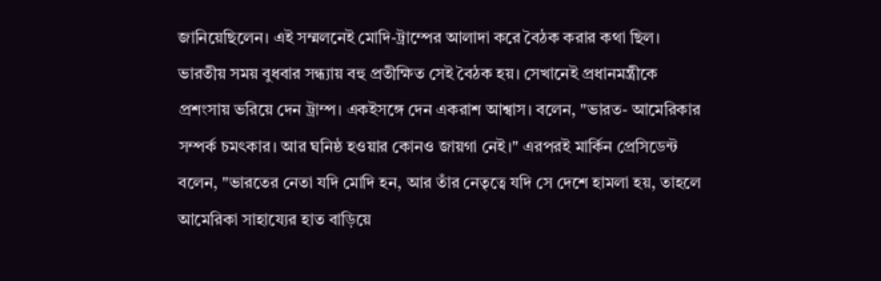জানিয়েছিলেন। এই সম্মলনেই মোদি-ট্রাম্পের আলাদা করে বৈঠক করার কথা ছিল। ভারতীয় সময় বুধবার সন্ধ্যায় বহু প্রতীক্ষিত সেই বৈঠক হয়। সেখানেই প্রধানমন্ত্রীকে প্রশংসায় ভরিয়ে দেন ট্রাম্প। একইসঙ্গে দেন একরাশ আশ্বাস। বলেন, "ভারত- আমেরিকার সম্পর্ক চমৎকার। আর ঘনিষ্ঠ হওয়ার কোনও জায়গা নেই।" এরপরই মার্কিন প্রেসিডেন্ট বলেন, "ভারতের নেতা যদি মোদি হন, আর তাঁর নেতৃত্বে যদি সে দেশে হামলা হয়, তাহলে আমেরিকা সাহায্যের হাত বাড়িয়ে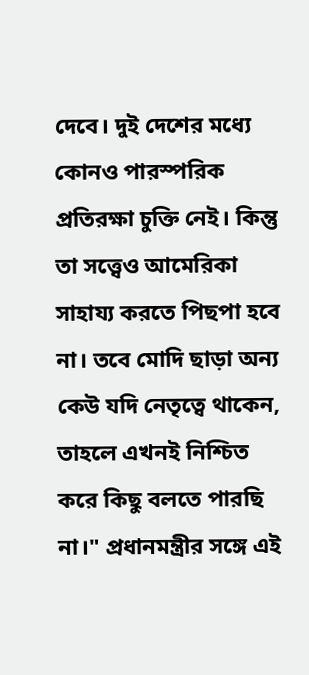দেবে। দুই দেশের মধ্যে কোনও পারস্পরিক প্রতিরক্ষা চুক্তি নেই। কিন্তু তা সত্ত্বেও আমেরিকা সাহায্য করতে পিছপা হবে না। তবে মোদি ছাড়া অন্য কেউ যদি নেতৃত্বে থাকেন, তাহলে এখনই নিশ্চিত করে কিছু বলতে পারছি না।" প্রধানমন্ত্রীর সঙ্গে এই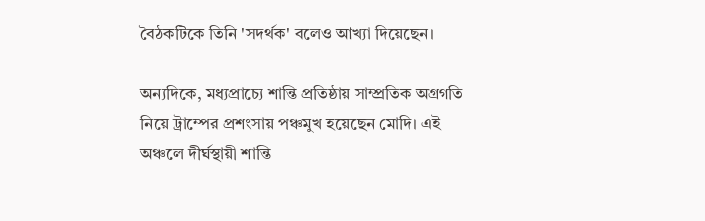বৈঠকটিকে তিনি 'সদর্থক' বলেও আখ্যা দিয়েছেন।

অন্যদিকে, মধ্যপ্রাচ্যে শান্তি প্রতিষ্ঠায় সাম্প্রতিক অগ্রগতি নিয়ে ট্রাম্পের প্রশংসায় পঞ্চমুখ হয়েছেন মোদি। এই অঞ্চলে দীর্ঘস্থায়ী শান্তি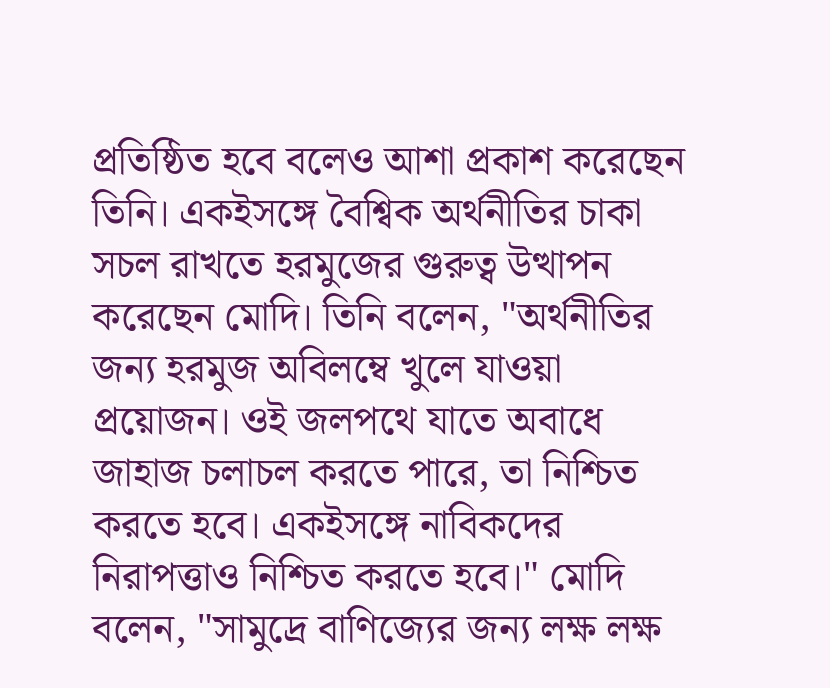প্রতিষ্ঠিত হবে বলেও আশা প্রকাশ করেছেন তিনি। একইসঙ্গে বৈশ্বিক অর্থনীতির চাকা সচল রাখতে হরমুজের গুরুত্ব উত্থাপন করেছেন মোদি। তিনি বলেন, "অর্থনীতির জন্য হরমুজ অবিলম্বে খুলে যাওয়া প্রয়োজন। ওই জলপথে যাতে অবাধে জাহাজ চলাচল করতে পারে, তা নিশ্চিত করতে হবে। একইসঙ্গে নাবিকদের নিরাপত্তাও নিশ্চিত করতে হবে।" মোদি বলেন, "সামুদ্রে বাণিজ্যের জন্য লক্ষ লক্ষ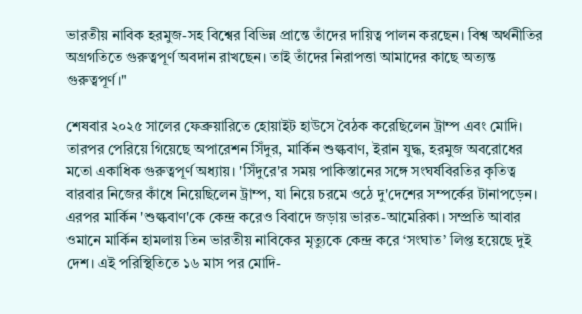ভারতীয় নাবিক হরমুজ-সহ বিশ্বের বিভিন্ন প্রান্তে তাঁদের দায়িত্ব পালন করছেন। বিশ্ব অর্থনীতির অগ্রগতিতে গুরুত্বপূর্ণ অবদান রাখছেন। তাই তাঁদের নিরাপত্তা আমাদের কাছে অত্যন্ত গুরুত্বপূর্ণ।"

শেষবার ২০২৫ সালের ফেব্রুয়ারিতে হোয়াইট হাউসে বৈঠক করেছিলেন ট্রাম্প এবং মোদি। তারপর পেরিয়ে গিয়েছে অপারেশন সিঁদুর, মার্কিন শুল্কবাণ, ইরান যুদ্ধ, হরমুজ অবরোধের মতো একাধিক গুরুত্বপূর্ণ অধ্যায়। 'সিঁদুরে'র সময় পাকিস্তানের সঙ্গে সংঘর্ষবিরতির কৃতিত্ব বারবার নিজের কাঁধে নিয়েছিলেন ট্রাম্প, যা নিয়ে চরমে ওঠে দু'দেশের সম্পর্কের টানাপড়েন। এরপর মার্কিন 'শুল্কবাণ'কে কেন্দ্র করেও বিবাদে জড়ায় ভারত-আমেরিকা। সম্প্রতি আবার ওমানে মার্কিন হামলায় তিন ভারতীয় নাবিকের মৃত্যুকে কেন্দ্র করে ‘সংঘাত’ লিপ্ত হয়েছে দুই দেশ। এই পরিস্থিতিতে ১৬ মাস পর মোদি-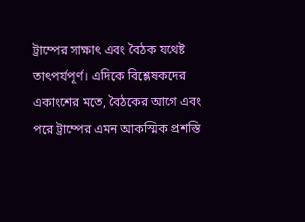ট্রাম্পের সাক্ষাৎ এবং বৈঠক যথেষ্ট তাৎপর্যপূর্ণ। এদিকে বিশ্লেষকদের একাংশের মতে, বৈঠকের আগে এবং পরে ট্রাম্পের এমন আকস্মিক প্রশস্তি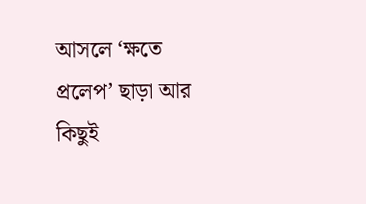আসলে ‘ক্ষতে প্রলেপ’ ছাড়া আর কিছুই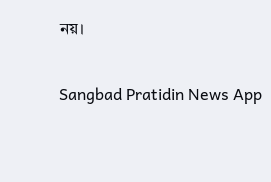নয়।

Sangbad Pratidin News App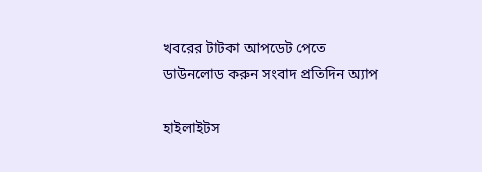খবরের টাটকা আপডেট পেতে ডাউনলোড করুন সংবাদ প্রতিদিন অ্যাপ

হাইলাইটস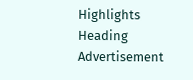Highlights Heading
Advertisement